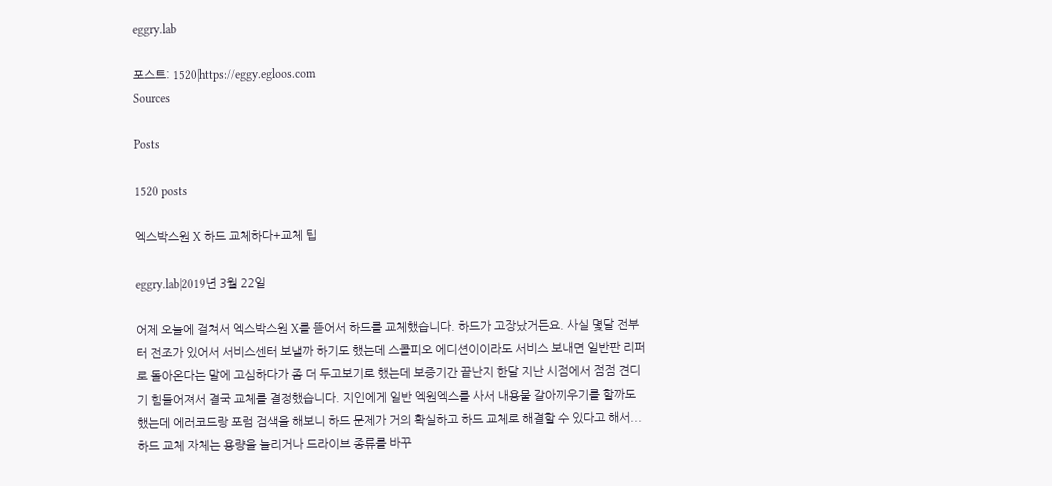eggry.lab

포스트: 1520|https://eggy.egloos.com
Sources

Posts

1520 posts

엑스박스원 X 하드 교체하다+교체 팁

eggry.lab|2019년 3월 22일

어제 오늘에 걸쳐서 엑스박스원 X를 뜯어서 하드를 교체했습니다. 하드가 고장났거든요. 사실 몇달 전부터 전조가 있어서 서비스센터 보낼까 하기도 했는데 스콜피오 에디션이이라도 서비스 보내면 일반판 리퍼로 돌아온다는 말에 고심하다가 좀 더 두고보기로 했는데 보증기간 끝난지 한달 지난 시점에서 점점 견디기 힘들어져서 결국 교체를 결정했습니다. 지인에게 일반 엑원엑스를 사서 내용물 갈아끼우기를 할까도 했는데 에러코드랑 포럼 검색을 해보니 하드 문제가 거의 확실하고 하드 교체로 해결할 수 있다고 해서... 하드 교체 자체는 용량을 늘리거나 드라이브 종류를 바꾸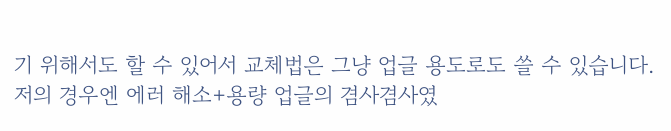기 위해서도 할 수 있어서 교체법은 그냥 업글 용도로도 쓸 수 있습니다. 저의 경우엔 에러 해소+용량 업글의 겸사겸사였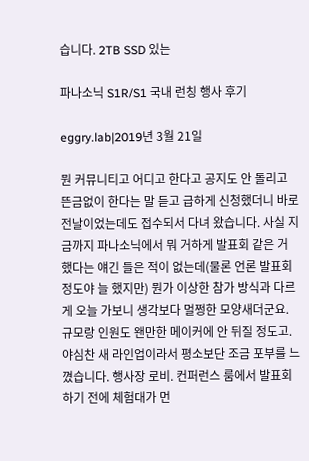습니다. 2TB SSD 있는

파나소닉 S1R/S1 국내 런칭 행사 후기

eggry.lab|2019년 3월 21일

뭔 커뮤니티고 어디고 한다고 공지도 안 돌리고 뜬금없이 한다는 말 듣고 급하게 신청했더니 바로 전날이었는데도 접수되서 다녀 왔습니다. 사실 지금까지 파나소닉에서 뭐 거하게 발표회 같은 거 했다는 얘긴 들은 적이 없는데(물론 언론 발표회 정도야 늘 했지만) 뭔가 이상한 참가 방식과 다르게 오늘 가보니 생각보다 멀쩡한 모양새더군요. 규모랑 인원도 왠만한 메이커에 안 뒤질 정도고. 야심찬 새 라인업이라서 평소보단 조금 포부를 느꼈습니다. 행사장 로비. 컨퍼런스 룸에서 발표회 하기 전에 체험대가 먼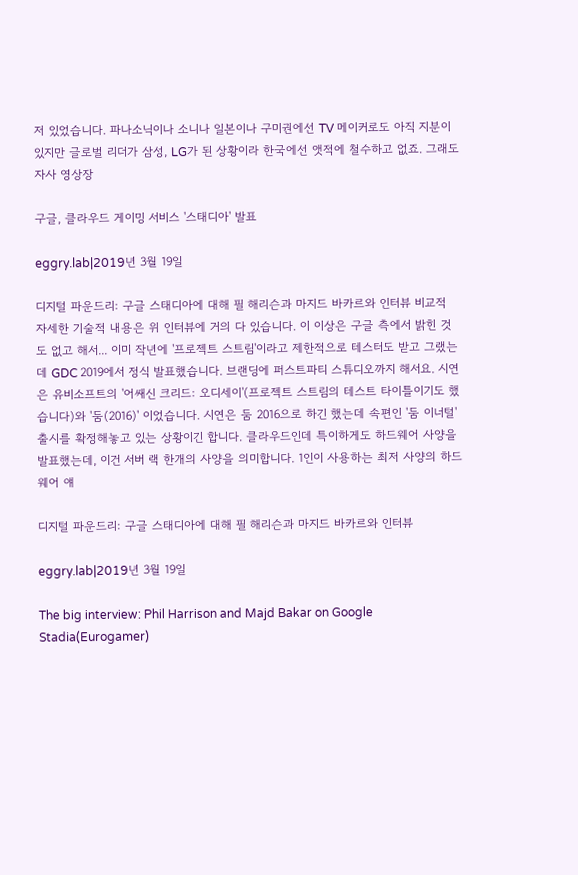저 있었습니다. 파나소닉이나 소니나 일본이나 구미권에선 TV 메이커로도 아직 지분이 있지만 글로벌 리더가 삼성, LG가 된 상황이라 한국에선 앳적에 철수하고 없죠. 그래도 자사 영상장

구글, 클라우드 게이밍 서비스 '스태디아' 발표

eggry.lab|2019년 3월 19일

디지털 파운드리: 구글 스태디아에 대해 필 해리슨과 마지드 바카르와 인터뷰 비교적 자세한 기술적 내용은 위 인터뷰에 거의 다 있습니다. 이 이상은 구글 측에서 밝힌 것도 없고 해서... 이미 작년에 '프로젝트 스트림'이라고 제한적으로 테스터도 받고 그랬는데 GDC 2019에서 정식 발표했습니다. 브랜딩에 퍼스트파티 스튜디오까지 해서요. 시연은 유비소프트의 '어쌔신 크리드: 오디세이'(프로젝트 스트림의 테스트 타이틀이기도 했습니다)와 '둠(2016)' 이었습니다. 시연은 둠 2016으로 하긴 했는데 속편인 '둠 이너털' 출시를 확정해놓고 있는 상황이긴 합니다. 클라우드인데 특이하게도 하드웨어 사양을 발표했는데, 이건 서버 랙 한개의 사양을 의미합니다. 1인이 사용하는 최저 사양의 하드웨어 얘

디지털 파운드리: 구글 스태디아에 대해 필 해리슨과 마지드 바카르와 인터뷰

eggry.lab|2019년 3월 19일

The big interview: Phil Harrison and Majd Bakar on Google Stadia(Eurogamer)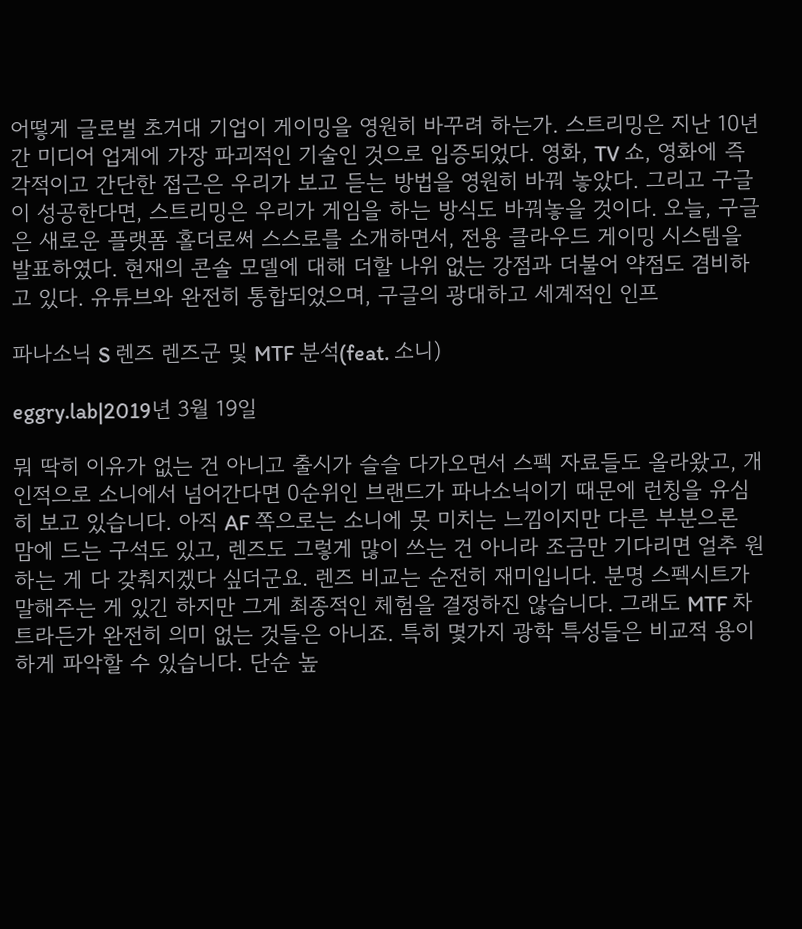어떻게 글로벌 초거대 기업이 게이밍을 영원히 바꾸려 하는가. 스트리밍은 지난 10년 간 미디어 업계에 가장 파괴적인 기술인 것으로 입증되었다. 영화, TV 쇼, 영화에 즉각적이고 간단한 접근은 우리가 보고 듣는 방법을 영원히 바꿔 놓았다. 그리고 구글이 성공한다면, 스트리밍은 우리가 게임을 하는 방식도 바꿔놓을 것이다. 오늘, 구글은 새로운 플랫폼 홀더로써 스스로를 소개하면서, 전용 클라우드 게이밍 시스템을 발표하였다. 현재의 콘솔 모델에 대해 더할 나위 없는 강점과 더불어 약점도 겸비하고 있다. 유튜브와 완전히 통합되었으며, 구글의 광대하고 세계적인 인프

파나소닉 S 렌즈 렌즈군 및 MTF 분석(feat. 소니)

eggry.lab|2019년 3월 19일

뭐 딱히 이유가 없는 건 아니고 출시가 슬슬 다가오면서 스펙 자료들도 올라왔고, 개인적으로 소니에서 넘어간다면 0순위인 브랜드가 파나소닉이기 때문에 런칭을 유심히 보고 있습니다. 아직 AF 쪽으로는 소니에 못 미치는 느낌이지만 다른 부분으론 맘에 드는 구석도 있고, 렌즈도 그렇게 많이 쓰는 건 아니라 조금만 기다리면 얼추 원하는 게 다 갖춰지겠다 싶더군요. 렌즈 비교는 순전히 재미입니다. 분명 스펙시트가 말해주는 게 있긴 하지만 그게 최종적인 체험을 결정하진 않습니다. 그래도 MTF 차트라든가 완전히 의미 없는 것들은 아니죠. 특히 몇가지 광학 특성들은 비교적 용이하게 파악할 수 있습니다. 단순 높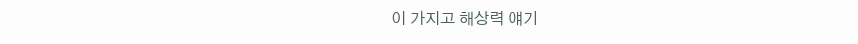이 가지고 해상력 얘기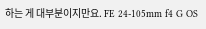하는 게 대부분이지만요. FE 24-105mm f4 G OS